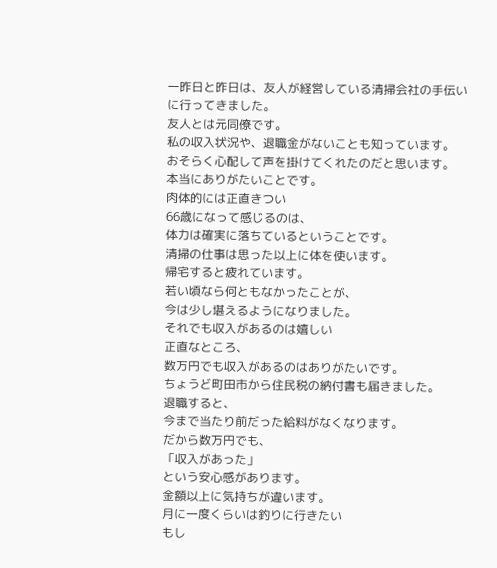一昨日と昨日は、友人が経営している清掃会社の手伝いに行ってきました。
友人とは元同僚です。
私の収入状況や、退職金がないことも知っています。
おそらく心配して声を掛けてくれたのだと思います。
本当にありがたいことです。
肉体的には正直きつい
66歳になって感じるのは、
体力は確実に落ちているということです。
清掃の仕事は思った以上に体を使います。
帰宅すると疲れています。
若い頃なら何ともなかったことが、
今は少し堪えるようになりました。
それでも収入があるのは嬉しい
正直なところ、
数万円でも収入があるのはありがたいです。
ちょうど町田市から住民税の納付書も届きました。
退職すると、
今まで当たり前だった給料がなくなります。
だから数万円でも、
「収入があった」
という安心感があります。
金額以上に気持ちが違います。
月に一度くらいは釣りに行きたい
もし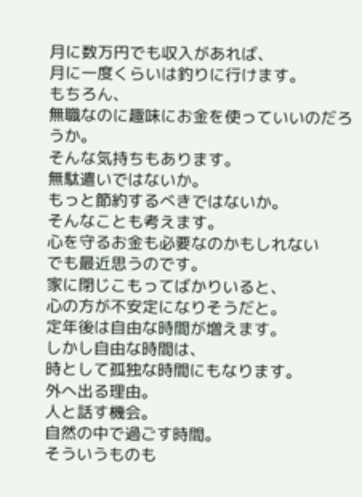月に数万円でも収入があれば、
月に一度くらいは釣りに行けます。
もちろん、
無職なのに趣味にお金を使っていいのだろうか。
そんな気持ちもあります。
無駄遣いではないか。
もっと節約するべきではないか。
そんなことも考えます。
心を守るお金も必要なのかもしれない
でも最近思うのです。
家に閉じこもってばかりいると、
心の方が不安定になりそうだと。
定年後は自由な時間が増えます。
しかし自由な時間は、
時として孤独な時間にもなります。
外へ出る理由。
人と話す機会。
自然の中で過ごす時間。
そういうものも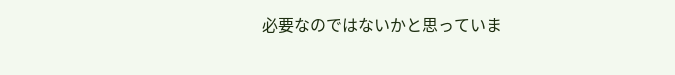必要なのではないかと思っていま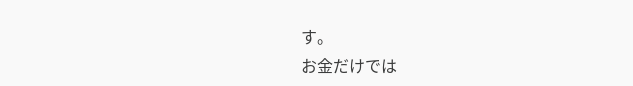す。
お金だけでは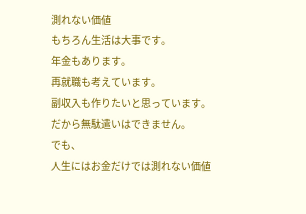測れない価値
もちろん生活は大事です。
年金もあります。
再就職も考えています。
副収入も作りたいと思っています。
だから無駄遣いはできません。
でも、
人生にはお金だけでは測れない価値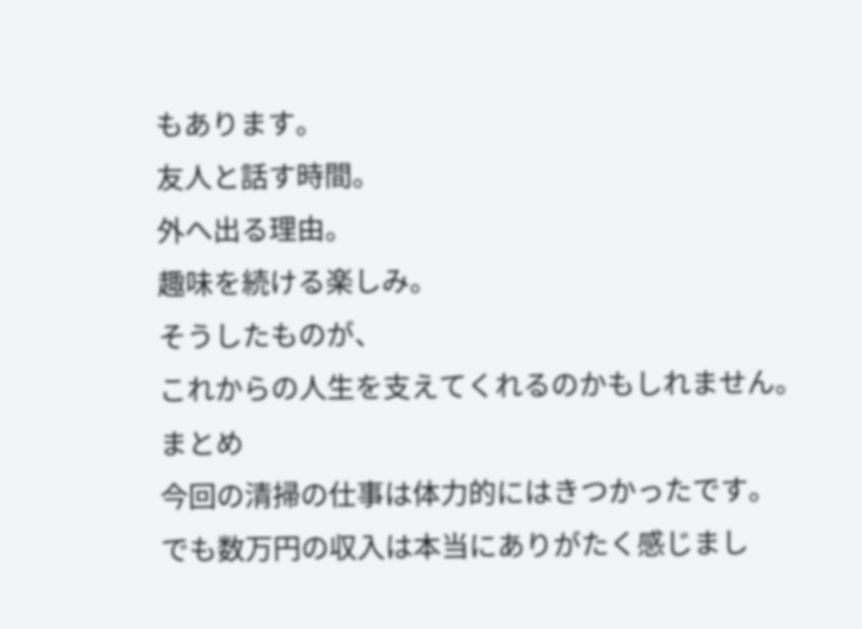もあります。
友人と話す時間。
外へ出る理由。
趣味を続ける楽しみ。
そうしたものが、
これからの人生を支えてくれるのかもしれません。
まとめ
今回の清掃の仕事は体力的にはきつかったです。
でも数万円の収入は本当にありがたく感じまし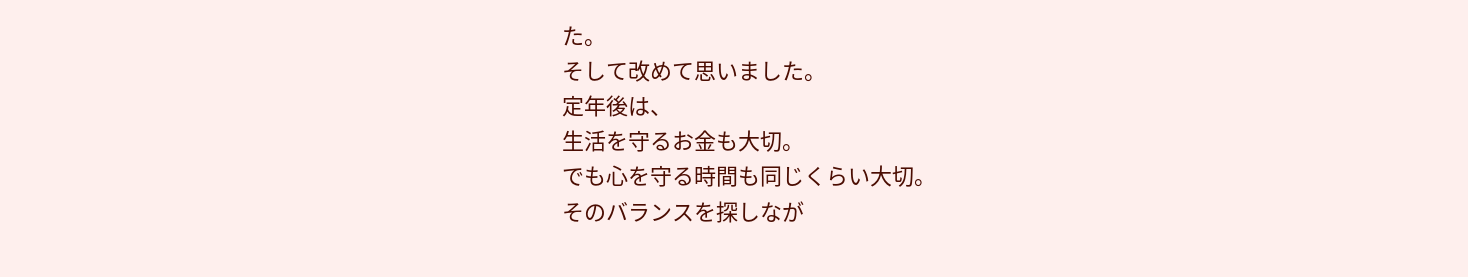た。
そして改めて思いました。
定年後は、
生活を守るお金も大切。
でも心を守る時間も同じくらい大切。
そのバランスを探しなが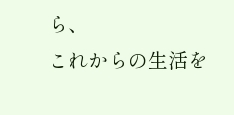ら、
これからの生活を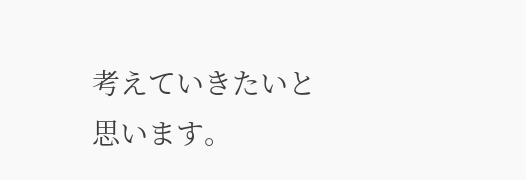考えていきたいと思います。